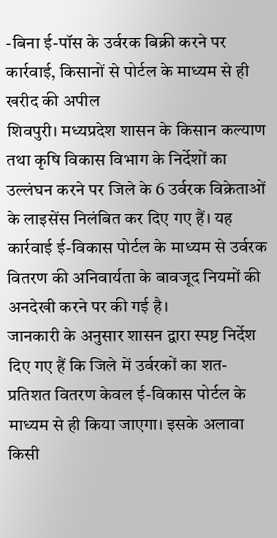-बिना ई-पॉस के उर्वरक बिक्री करने पर कार्रवाई, किसानों से पोर्टल के माध्यम से ही खरीद की अपील
शिवपुरी। मध्यप्रदेश शासन के किसान कल्याण तथा कृषि विकास विभाग के निर्देशों का उल्लंघन करने पर जिले के 6 उर्वरक विक्रेताओं के लाइसेंस निलंबित कर दिए गए हैं। यह कार्रवाई ई-विकास पोर्टल के माध्यम से उर्वरक वितरण की अनिवार्यता के बावजूद नियमों की अनदेखी करने पर की गई है।
जानकारी के अनुसार शासन द्वारा स्पष्ट निर्देश दिए गए हैं कि जिले में उर्वरकों का शत-प्रतिशत वितरण केवल ई-विकास पोर्टल के माध्यम से ही किया जाएगा। इसके अलावा किसी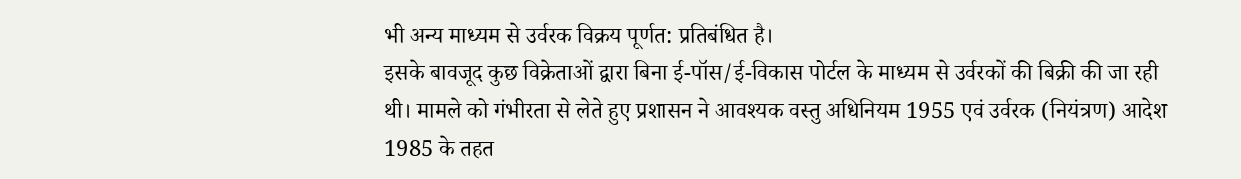भी अन्य माध्यम से उर्वरक विक्रय पूर्णत: प्रतिबंधित है।
इसके बावजूद कुछ विक्रेताओं द्वारा बिना ई-पॉस/ई-विकास पोर्टल के माध्यम से उर्वरकों की बिक्री की जा रही थी। मामले को गंभीरता से लेते हुए प्रशासन ने आवश्यक वस्तु अधिनियम 1955 एवं उर्वरक (नियंत्रण) आदेश 1985 के तहत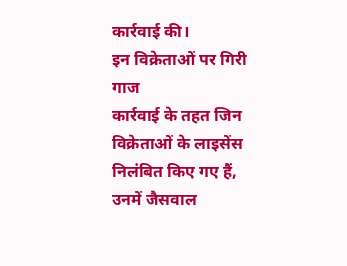कार्रवाई की।
इन विक्रेताओं पर गिरी गाज
कार्रवाई के तहत जिन विक्रेताओं के लाइसेंस निलंबित किए गए हैं, उनमें जैसवाल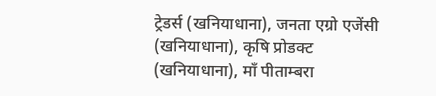ट्रेडर्स (खनियाधाना), जनता एग्रो एजेंसी (खनियाधाना), कृषि प्रोडक्ट (खनियाधाना), माँ पीताम्बरा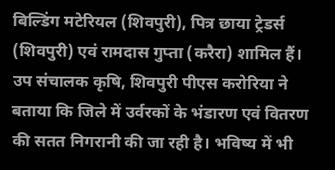बिल्डिंग मटेरियल (शिवपुरी), पित्र छाया ट्रेडर्स (शिवपुरी) एवं रामदास गुप्ता (करैरा) शामिल हैं।
उप संचालक कृषि, शिवपुरी पीएस करोरिया ने बताया कि जिले में उर्वरकों के भंडारण एवं वितरण की सतत निगरानी की जा रही है। भविष्य में भी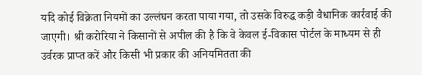यदि कोई विक्रेता नियमों का उल्लंघन करता पाया गया, तो उसके विरुद्ध कड़ी वैधानिक कार्रवाई की जाएगी। श्री करोरिया ने किसानों से अपील की है कि वे केवल ई-विकास पोर्टल के माध्यम से ही उर्वरक प्राप्त करें और किसी भी प्रकार की अनियमितता की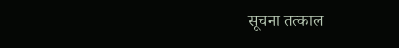सूचना तत्काल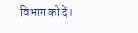विभाग को दें।